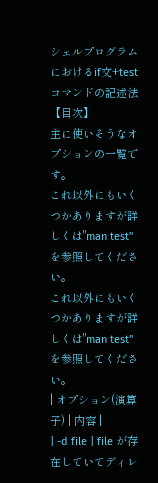シェルプログラムにおけるif文+testコマンドの記述法
【目次】
主に使いそうなオプションの一覧です。
これ以外にもいくつかありますが詳しくは"man test"を参照してください。
これ以外にもいくつかありますが詳しくは"man test"を参照してください。
| オプション(演算子) | 内容 |
| -d file | file が存在していてディレ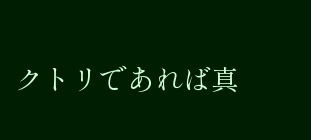クトリであれば真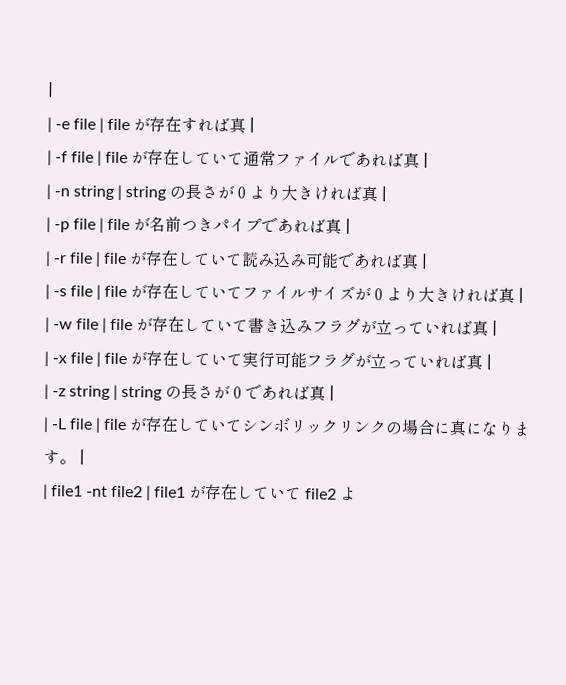|
| -e file | file が存在すれば真 |
| -f file | file が存在していて通常ファイルであれば真 |
| -n string | string の長さが 0 より大きければ真 |
| -p file | file が名前つきパイプであれば真 |
| -r file | file が存在していて読み込み可能であれば真 |
| -s file | file が存在していてファイルサイズが 0 より大きければ真 |
| -w file | file が存在していて書き込みフラグが立っていれば真 |
| -x file | file が存在していて実行可能フラグが立っていれば真 |
| -z string | string の長さが 0 であれば真 |
| -L file | file が存在していてシンボリックリンクの場合に真になります。 |
| file1 -nt file2 | file1 が存在していて file2 よ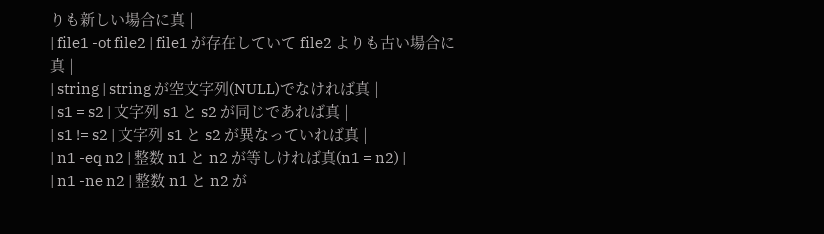りも新しい場合に真 |
| file1 -ot file2 | file1 が存在していて file2 よりも古い場合に真 |
| string | string が空文字列(NULL)でなければ真 |
| s1 = s2 | 文字列 s1 と s2 が同じであれば真 |
| s1 != s2 | 文字列 s1 と s2 が異なっていれば真 |
| n1 -eq n2 | 整数 n1 と n2 が等しければ真(n1 = n2) |
| n1 -ne n2 | 整数 n1 と n2 が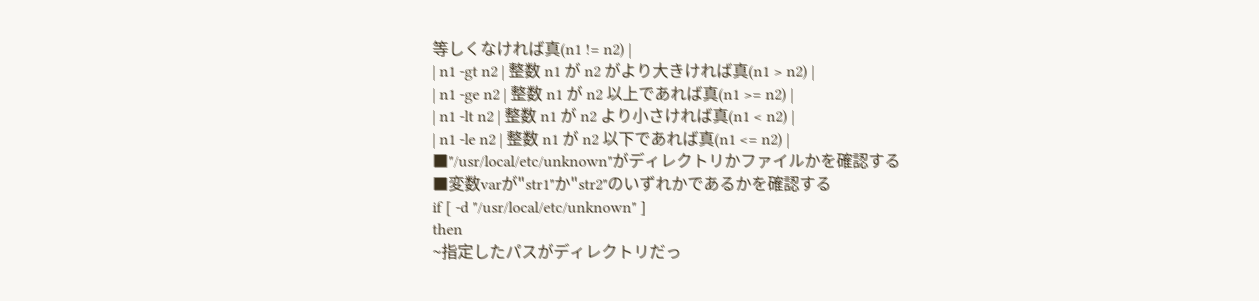等しくなければ真(n1 != n2) |
| n1 -gt n2 | 整数 n1 が n2 がより大きければ真(n1 > n2) |
| n1 -ge n2 | 整数 n1 が n2 以上であれば真(n1 >= n2) |
| n1 -lt n2 | 整数 n1 が n2 より小さければ真(n1 < n2) |
| n1 -le n2 | 整数 n1 が n2 以下であれば真(n1 <= n2) |
■"/usr/local/etc/unknown"がディレクトリかファイルかを確認する
■変数varが"str1"か"str2"のいずれかであるかを確認する
if [ -d "/usr/local/etc/unknown" ]
then
~指定したパスがディレクトリだっ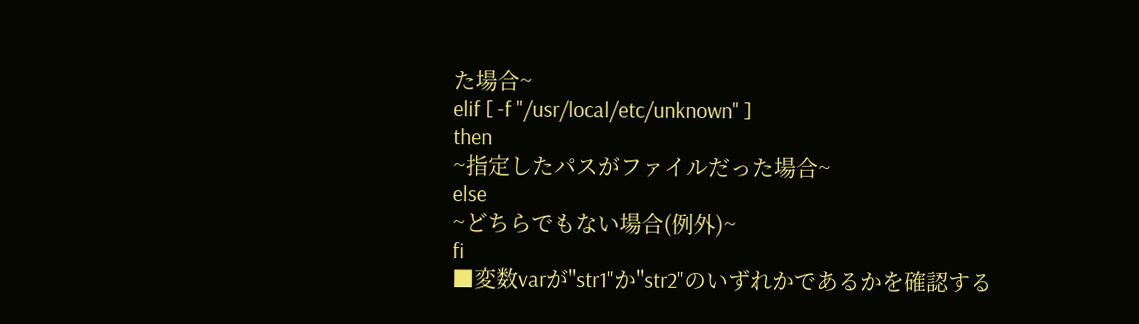た場合~
elif [ -f "/usr/local/etc/unknown" ]
then
~指定したパスがファイルだった場合~
else
~どちらでもない場合(例外)~
fi
■変数varが"str1"か"str2"のいずれかであるかを確認する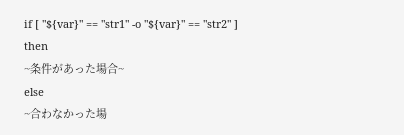if [ "${var}" == "str1" -o "${var}" == "str2" ]
then
~条件があった場合~
else
~合わなかった場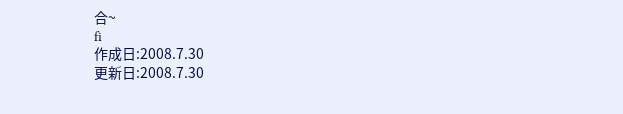合~
fi
作成日:2008.7.30
更新日:2008.7.30